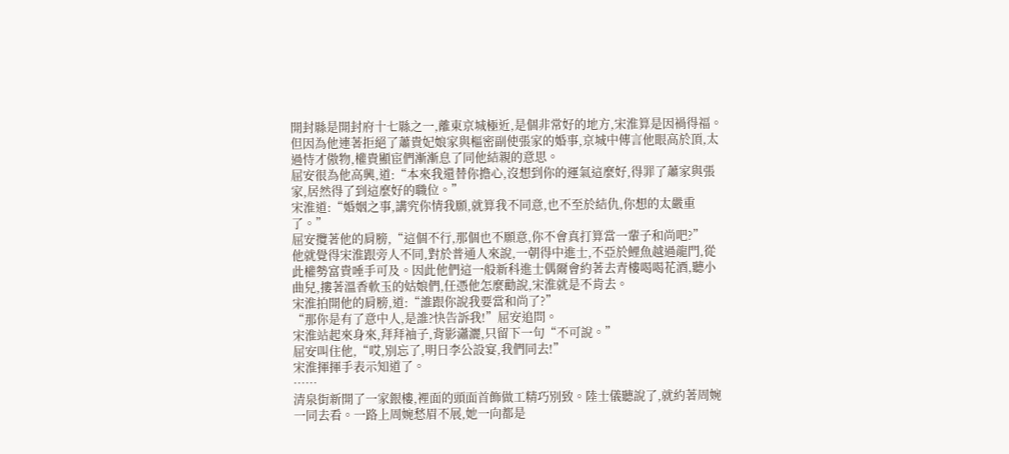開封縣是開封府十七縣之一,離東京城極近,是個非常好的地方,宋淮算是因禍得福。但因為他連著拒絕了蕭貴妃娘家與樞密副使張家的婚事,京城中傳言他眼高於頂,太過恃才傲物,權貴顯宦們漸漸息了同他結親的意思。
屈安很為他高興,道:“本來我還替你擔心,沒想到你的運氣這麼好,得罪了蕭家與張家,居然得了到這麼好的職位。”
宋淮道:“婚姻之事,講究你情我願,就算我不同意,也不至於結仇,你想的太嚴重了。”
屈安攬著他的肩膀,“這個不行,那個也不願意,你不會真打算當一輩子和尚吧?”
他就覺得宋淮跟旁人不同,對於普通人來說,一朝得中進士,不亞於鯉魚越過龍門,從此權勢富貴唾手可及。因此他們這一般新科進士偶爾會約著去青樓喝喝花酒,聽小曲兒,摟著溫香軟玉的姑娘們,任憑他怎麼勸說,宋淮就是不肯去。
宋淮拍開他的肩膀,道:“誰跟你說我要當和尚了?”
“那你是有了意中人,是誰?快告訴我!”屈安追問。
宋淮站起來身來,拜拜袖子,背影瀟灑,只留下一句“不可說。”
屈安叫住他,“哎,別忘了,明日李公設宴,我們同去!”
宋淮揮揮手表示知道了。
……
清泉街新開了一家銀樓,裡面的頭面首飾做工精巧別致。陸士儀聽說了,就約著周婉一同去看。一路上周婉愁眉不展,她一向都是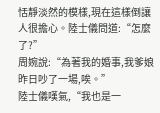恬靜淡然的模樣,現在這樣倒讓人很擔心。陸士儀問道:“怎麼了?”
周婉說:“為著我的婚事,我爹娘昨日吵了一場,唉。”
陸士儀嘆氣,“我也是一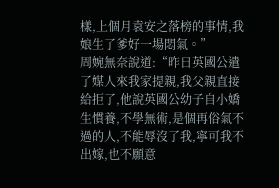樣,上個月袁安之落榜的事情,我娘生了爹好一場悶氣。”
周婉無奈說道:“昨日英國公遣了媒人來我家提親,我父親直接給拒了,他說英國公幼子自小嬌生慣養,不學無術,是個再俗氣不過的人,不能辱沒了我,寧可我不出嫁,也不願意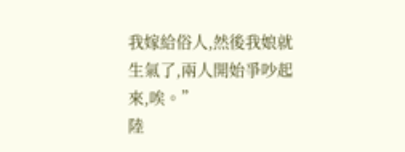我嫁給俗人,然後我娘就生氣了,兩人開始爭吵起來,唉。”
陸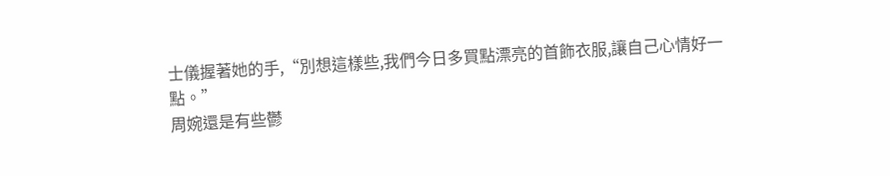士儀握著她的手,“別想這樣些,我們今日多買點漂亮的首飾衣服,讓自己心情好一點。”
周婉還是有些鬱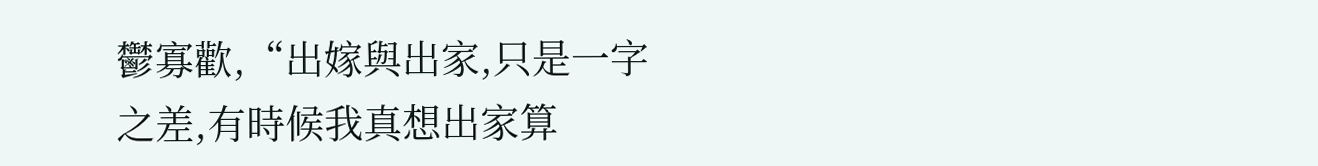鬱寡歡,“出嫁與出家,只是一字之差,有時候我真想出家算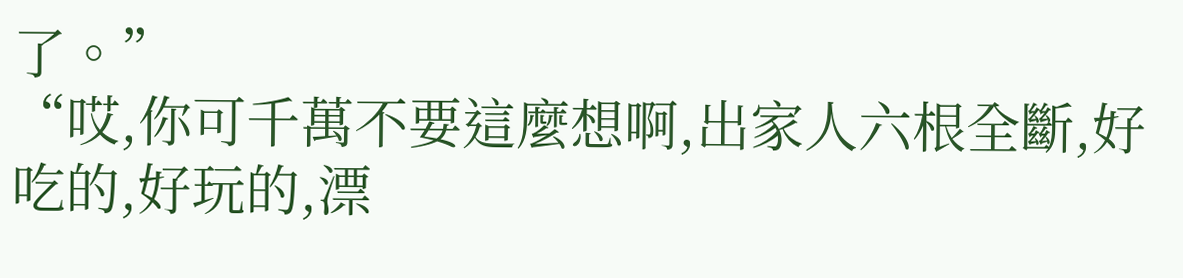了。”
“哎,你可千萬不要這麼想啊,出家人六根全斷,好吃的,好玩的,漂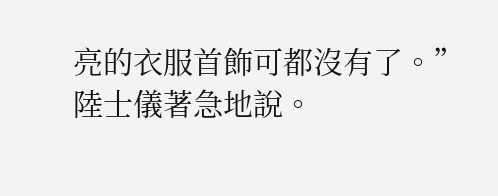亮的衣服首飾可都沒有了。”陸士儀著急地說。